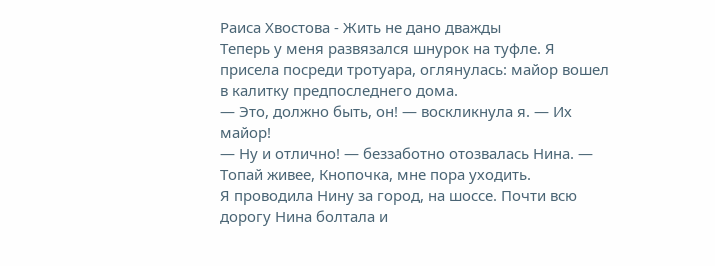Раиса Хвостова - Жить не дано дважды
Теперь у меня развязался шнурок на туфле. Я присела посреди тротуара, оглянулась: майор вошел в калитку предпоследнего дома.
— Это, должно быть, он! — воскликнула я. — Их майор!
— Ну и отлично! — беззаботно отозвалась Нина. — Топай живее, Кнопочка, мне пора уходить.
Я проводила Нину за город, на шоссе. Почти всю дорогу Нина болтала и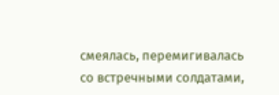смеялась, перемигивалась со встречными солдатами,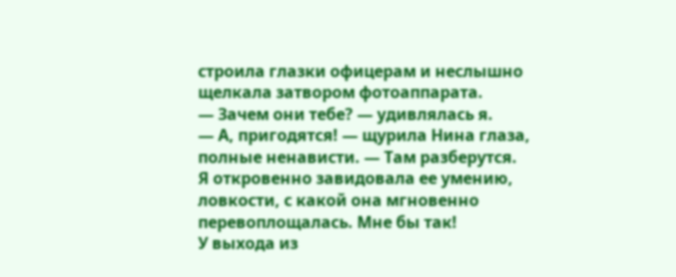строила глазки офицерам и неслышно щелкала затвором фотоаппарата.
— Зачем они тебе? — удивлялась я.
— А, пригодятся! — щурила Нина глаза, полные ненависти. — Там разберутся.
Я откровенно завидовала ее умению, ловкости, с какой она мгновенно перевоплощалась. Мне бы так!
У выхода из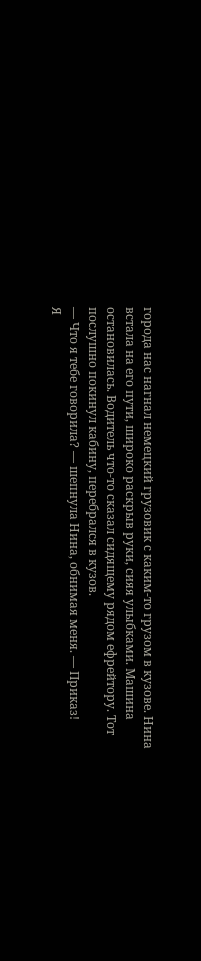города нас нагнал немецкий грузовик с каким-то грузом в кузове. Нина встала на его пути, широко раскрыв руки, сияя улыбками. Машина остановилась. Водитель что-то сказал сидящему рядом ефрейтору. Тот послушно покинул кабину, перебрался в кузов.
— Что я тебе говорила? — шепнула Нина, обнимая меня. — Приказ!
Я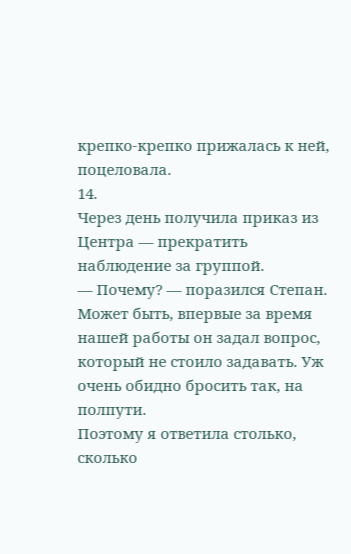крепко-крепко прижалась к ней, поцеловала.
14.
Через день получила приказ из Центра — прекратить наблюдение за группой.
— Почему? — поразился Степан.
Может быть, впервые за время нашей работы он задал вопрос, который не стоило задавать. Уж очень обидно бросить так, на полпути.
Поэтому я ответила столько, сколько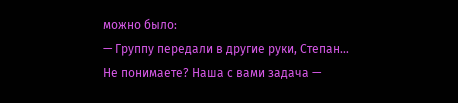можно было:
— Группу передали в другие руки, Степан… Не понимаете? Наша с вами задача —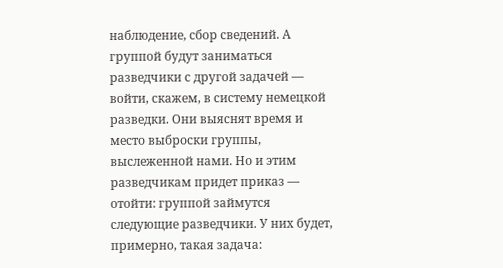наблюдение, сбор сведений. А группой будут заниматься разведчики с другой задачей — войти, скажем, в систему немецкой разведки. Они выяснят время и место выброски группы, выслеженной нами. Но и этим разведчикам придет приказ — отойти: группой займутся следующие разведчики. У них будет, примерно, такая задача: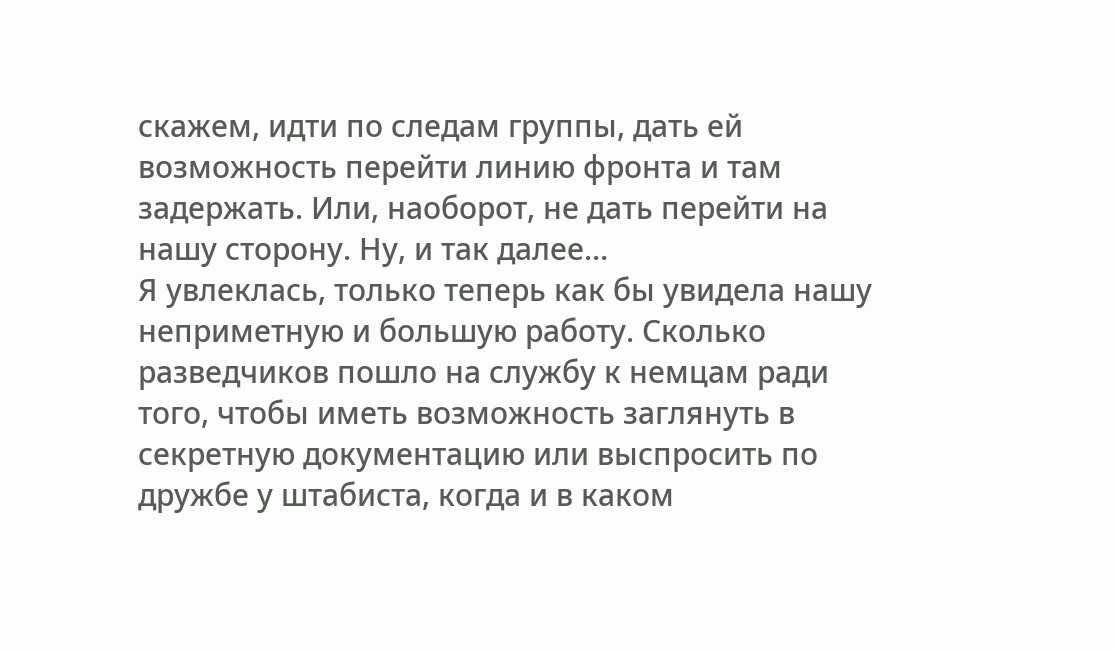скажем, идти по следам группы, дать ей возможность перейти линию фронта и там задержать. Или, наоборот, не дать перейти на нашу сторону. Ну, и так далее…
Я увлеклась, только теперь как бы увидела нашу неприметную и большую работу. Сколько разведчиков пошло на службу к немцам ради того, чтобы иметь возможность заглянуть в секретную документацию или выспросить по дружбе у штабиста, когда и в каком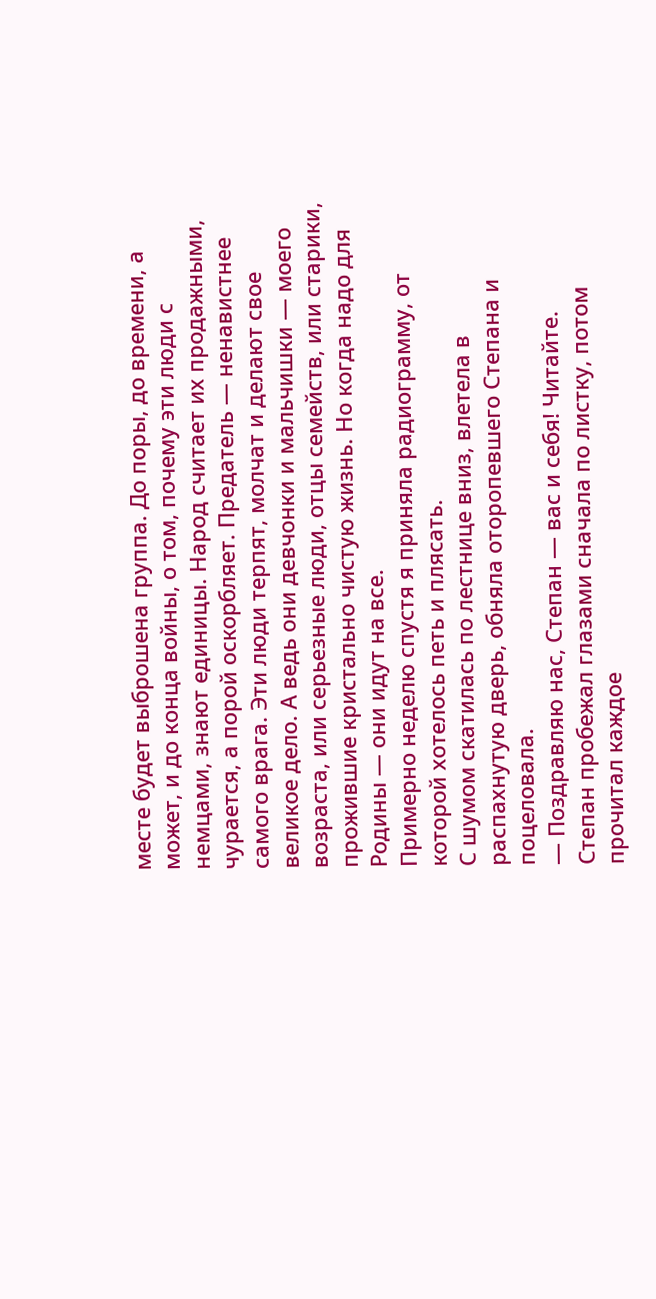месте будет выброшена группа. До поры, до времени, а может, и до конца войны, о том, почему эти люди с немцами, знают единицы. Народ считает их продажными, чурается, а порой оскорбляет. Предатель — ненавистнее самого врага. Эти люди терпят, молчат и делают свое великое дело. А ведь они девчонки и мальчишки — моего возраста, или серьезные люди, отцы семейств, или старики, прожившие кристально чистую жизнь. Но когда надо для Родины — они идут на все.
Примерно неделю спустя я приняла радиограмму, от которой хотелось петь и плясать.
С шумом скатилась по лестнице вниз, влетела в распахнутую дверь, обняла оторопевшего Степана и поцеловала.
— Поздравляю нас, Степан — вас и себя! Читайте.
Степан пробежал глазами сначала по листку, потом прочитал каждое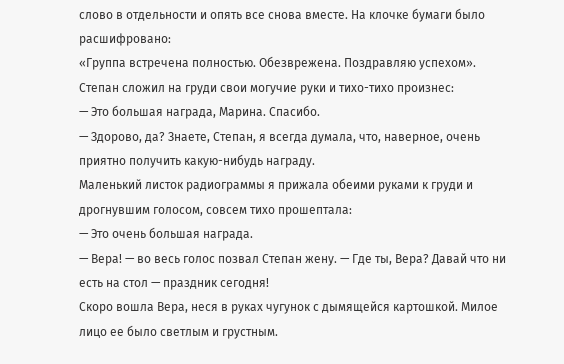слово в отдельности и опять все снова вместе. На клочке бумаги было расшифровано:
«Группа встречена полностью. Обезврежена. Поздравляю успехом».
Степан сложил на груди свои могучие руки и тихо-тихо произнес:
— Это большая награда, Марина. Спасибо.
— Здорово, да? Знаете, Степан, я всегда думала, что, наверное, очень приятно получить какую-нибудь награду.
Маленький листок радиограммы я прижала обеими руками к груди и дрогнувшим голосом, совсем тихо прошептала:
— Это очень большая награда.
— Вера! — во весь голос позвал Степан жену. — Где ты, Вера? Давай что ни есть на стол — праздник сегодня!
Скоро вошла Вера, неся в руках чугунок с дымящейся картошкой. Милое лицо ее было светлым и грустным.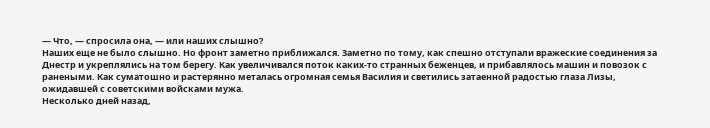— Что, — спросила она, — или наших слышно?
Наших еще не было слышно. Но фронт заметно приближался. Заметно по тому, как спешно отступали вражеские соединения за Днестр и укреплялись на том берегу. Как увеличивался поток каких-то странных беженцев, и прибавлялось машин и повозок с ранеными. Как суматошно и растерянно металась огромная семья Василия и светились затаенной радостью глаза Лизы, ожидавшей с советскими войсками мужа.
Несколько дней назад,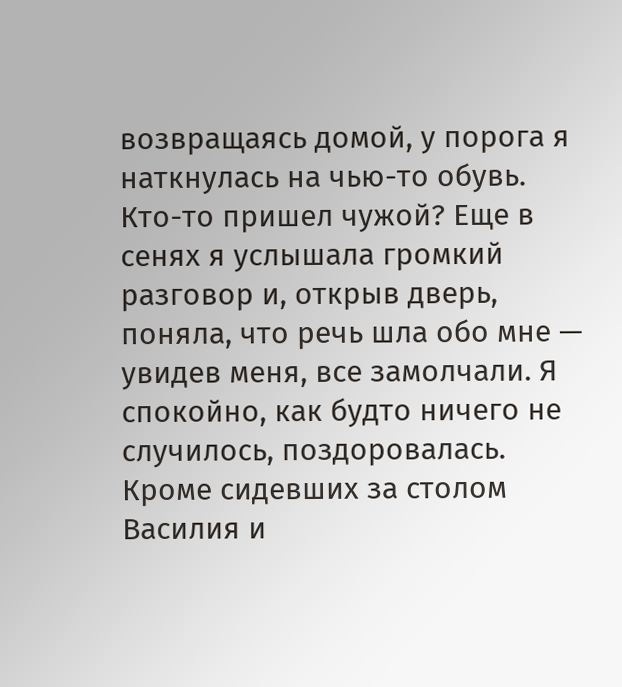возвращаясь домой, у порога я наткнулась на чью-то обувь. Кто-то пришел чужой? Еще в сенях я услышала громкий разговор и, открыв дверь, поняла, что речь шла обо мне — увидев меня, все замолчали. Я спокойно, как будто ничего не случилось, поздоровалась. Кроме сидевших за столом Василия и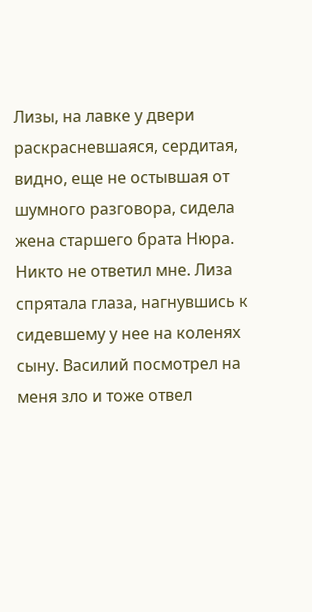Лизы, на лавке у двери раскрасневшаяся, сердитая, видно, еще не остывшая от шумного разговора, сидела жена старшего брата Нюра. Никто не ответил мне. Лиза спрятала глаза, нагнувшись к сидевшему у нее на коленях сыну. Василий посмотрел на меня зло и тоже отвел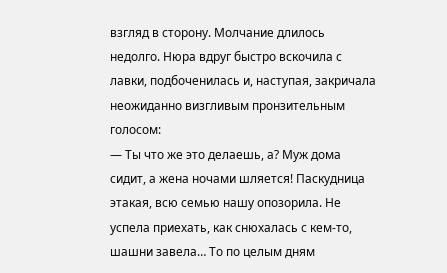взгляд в сторону. Молчание длилось недолго. Нюра вдруг быстро вскочила с лавки, подбоченилась и, наступая, закричала неожиданно визгливым пронзительным голосом:
— Ты что же это делаешь, а? Муж дома сидит, а жена ночами шляется! Паскудница этакая, всю семью нашу опозорила. Не успела приехать, как снюхалась с кем-то, шашни завела… То по целым дням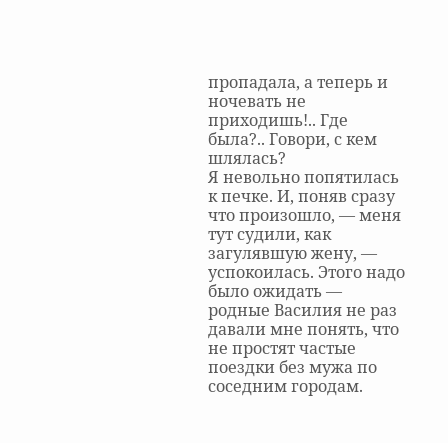пропадала, а теперь и ночевать не приходишь!.. Где была?.. Говори, с кем шлялась?
Я невольно попятилась к печке. И, поняв сразу что произошло, — меня тут судили, как загулявшую жену, — успокоилась. Этого надо было ожидать — родные Василия не раз давали мне понять, что не простят частые поездки без мужа по соседним городам.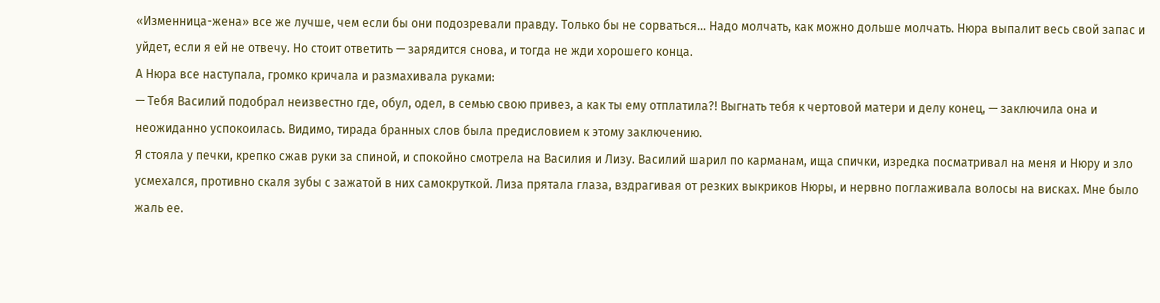«Изменница-жена» все же лучше, чем если бы они подозревали правду. Только бы не сорваться… Надо молчать, как можно дольше молчать. Нюра выпалит весь свой запас и уйдет, если я ей не отвечу. Но стоит ответить — зарядится снова, и тогда не жди хорошего конца.
А Нюра все наступала, громко кричала и размахивала руками:
— Тебя Василий подобрал неизвестно где, обул, одел, в семью свою привез, а как ты ему отплатила?! Выгнать тебя к чертовой матери и делу конец, — заключила она и неожиданно успокоилась. Видимо, тирада бранных слов была предисловием к этому заключению.
Я стояла у печки, крепко сжав руки за спиной, и спокойно смотрела на Василия и Лизу. Василий шарил по карманам, ища спички, изредка посматривал на меня и Нюру и зло усмехался, противно скаля зубы с зажатой в них самокруткой. Лиза прятала глаза, вздрагивая от резких выкриков Нюры, и нервно поглаживала волосы на висках. Мне было жаль ее.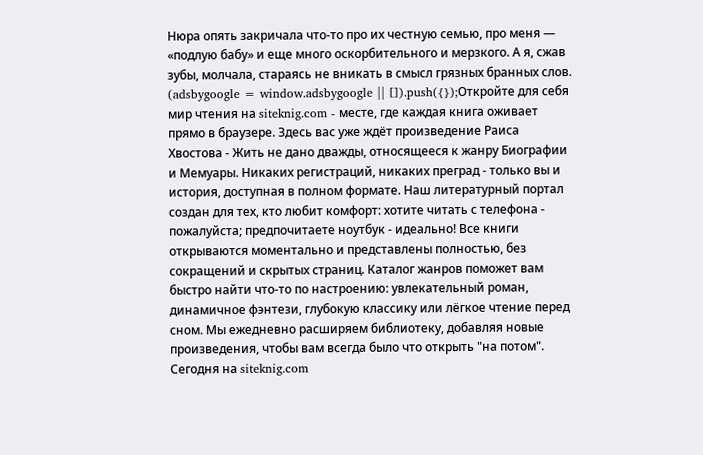Нюра опять закричала что-то про их честную семью, про меня — «подлую бабу» и еще много оскорбительного и мерзкого. А я, сжав зубы, молчала, стараясь не вникать в смысл грязных бранных слов.
(adsbygoogle = window.adsbygoogle || []).push({});Откройте для себя мир чтения на siteknig.com - месте, где каждая книга оживает прямо в браузере. Здесь вас уже ждёт произведение Раиса Хвостова - Жить не дано дважды, относящееся к жанру Биографии и Мемуары. Никаких регистраций, никаких преград - только вы и история, доступная в полном формате. Наш литературный портал создан для тех, кто любит комфорт: хотите читать с телефона - пожалуйста; предпочитаете ноутбук - идеально! Все книги открываются моментально и представлены полностью, без сокращений и скрытых страниц. Каталог жанров поможет вам быстро найти что-то по настроению: увлекательный роман, динамичное фэнтези, глубокую классику или лёгкое чтение перед сном. Мы ежедневно расширяем библиотеку, добавляя новые произведения, чтобы вам всегда было что открыть "на потом". Сегодня на siteknig.com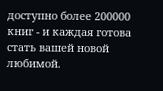доступно более 200000 книг - и каждая готова стать вашей новой любимой.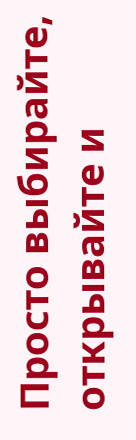Просто выбирайте, открывайте и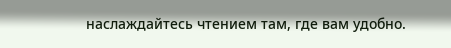наслаждайтесь чтением там, где вам удобно.